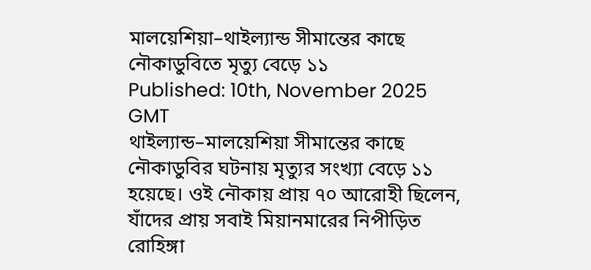মালয়েশিয়া–থাইল্যান্ড সীমান্তের কাছে নৌকাডুবিতে মৃত্যু বেড়ে ১১
Published: 10th, November 2025 GMT
থাইল্যান্ড–মালয়েশিয়া সীমান্তের কাছে নৌকাডুবির ঘটনায় মৃত্যুর সংখ্যা বেড়ে ১১ হয়েছে। ওই নৌকায় প্রায় ৭০ আরোহী ছিলেন, যাঁদের প্রায় সবাই মিয়ানমারের নিপীড়িত রোহিঙ্গা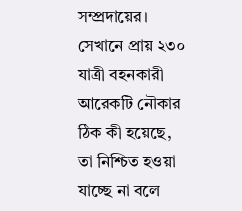সম্প্রদায়ের।
সেখানে প্রায় ২৩০ যাত্রী বহনকারী আরেকটি নৌকার ঠিক কী হয়েছে, তা নিশ্চিত হওয়া যাচ্ছে না বলে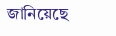জানিয়েছে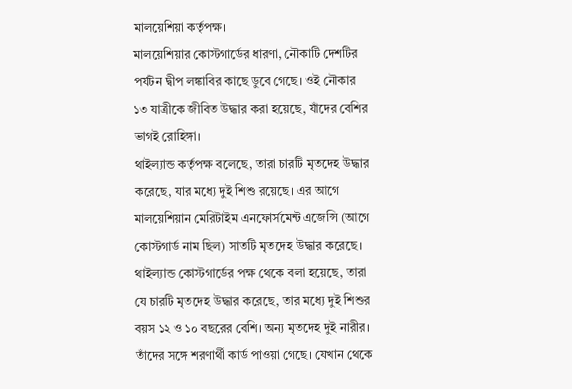মালয়েশিয়া কর্তৃপক্ষ।
মালয়েশিয়ার কোস্টগার্ডের ধারণা, নৌকাটি দেশটির পর্যটন দ্বীপ লঙ্কাবির কাছে ডুবে গেছে। ওই নৌকার ১৩ যাত্রীকে জীবিত উদ্ধার করা হয়েছে, যাঁদের বেশির ভাগই রোহিঙ্গা।
থাইল্যান্ড কর্তৃপক্ষ বলেছে, তারা চারটি মৃতদেহ উদ্ধার করেছে, যার মধ্যে দুই শিশু রয়েছে। এর আগে মালয়েশিয়ান মেরিটাইম এনফোর্সমেন্ট এজেন্সি (আগে কোস্টগার্ড নাম ছিল) সাতটি মৃতদেহ উদ্ধার করেছে।
থাইল্যান্ড কোস্টগার্ডের পক্ষ থেকে বলা হয়েছে, তারা যে চারটি মৃতদেহ উদ্ধার করেছে, তার মধ্যে দুই শিশুর বয়স ১২ ও ১০ বছরের বেশি। অন্য মৃতদেহ দুই নারীর। তাঁদের সঙ্গে শরণার্থী কার্ড পাওয়া গেছে। যেখান থেকে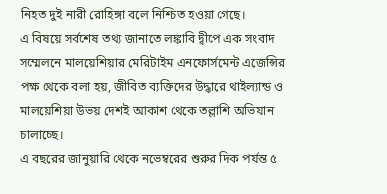নিহত দুই নারী রোহিঙ্গা বলে নিশ্চিত হওয়া গেছে।
এ বিষয়ে সর্বশেষ তথ্য জানাতে লঙ্কাবি দ্বীপে এক সংবাদ সম্মেলনে মালয়েশিয়ার মেরিটাইম এনফোর্সমেন্ট এজেন্সির পক্ষ থেকে বলা হয়, জীবিত ব্যক্তিদের উদ্ধারে থাইল্যান্ড ও মালয়েশিয়া উভয় দেশই আকাশ থেকে তল্লাশি অভিযান চালাচ্ছে।
এ বছরের জানুয়ারি থেকে নভেম্বরের শুরুর দিক পর্যন্ত ৫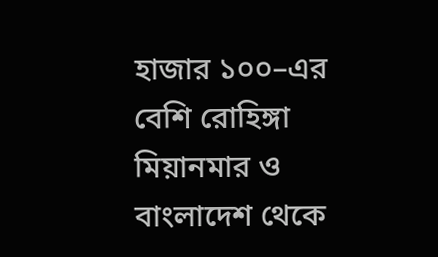হাজার ১০০–এর বেশি রোহিঙ্গা মিয়ানমার ও বাংলাদেশ থেকে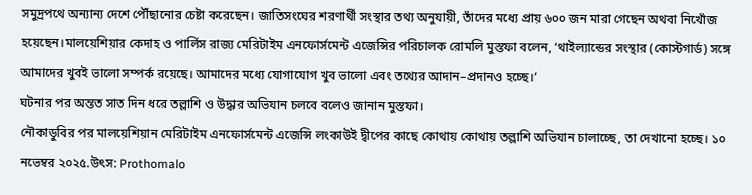সমুদ্রপথে অন্যান্য দেশে পৌঁছানোর চেষ্টা করেছেন। জাতিসংঘের শরণার্থী সংস্থার তথ্য অনুযায়ী, তাঁদের মধ্যে প্রায় ৬০০ জন মারা গেছেন অথবা নিখোঁজ হয়েছেন।মালয়েশিয়ার কেদাহ ও পার্লিস রাজ্য মেরিটাইম এনফোর্সমেন্ট এজেন্সির পরিচালক রোমলি মুস্তফা বলেন, ‘থাইল্যান্ডের সংস্থার (কোস্টগার্ড) সঙ্গে আমাদের খুবই ভালো সম্পর্ক রয়েছে। আমাদের মধ্যে যোগাযোগ খুব ভালো এবং তথ্যের আদান–প্রদানও হচ্ছে।’
ঘটনার পর অন্তত সাত দিন ধরে তল্লাশি ও উদ্ধার অভিযান চলবে বলেও জানান মুস্তফা।
নৌকাডুবির পর মালয়েশিয়ান মেরিটাইম এনফোর্সমেন্ট এজেন্সি লংকাউই দ্বীপের কাছে কোথায় কোথায় তল্লাশি অভিযান চালাচ্ছে, তা দেখানো হচ্ছে। ১০ নভেম্বর ২০২৫.উৎস: Prothomalo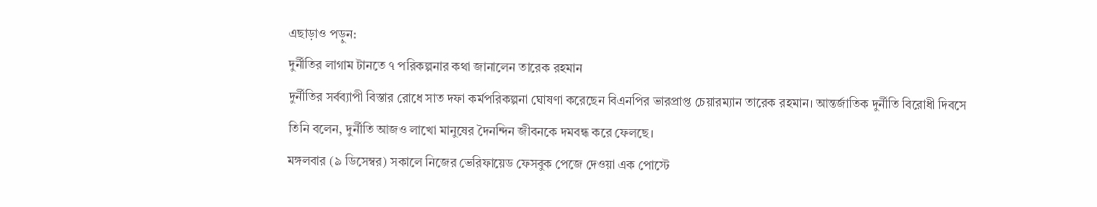এছাড়াও পড়ুন:
দুর্নীতির লাগাম টানতে ৭ পরিকল্পনার কথা জানালেন তারেক রহমান
দুর্নীতির সর্বব্যাপী বিস্তার রোধে সাত দফা কর্মপরিকল্পনা ঘোষণা করেছেন বিএনপির ভারপ্রাপ্ত চেয়ারম্যান তারেক রহমান। আন্তর্জাতিক দুর্নীতি বিরোধী দিবসে তিনি বলেন, দুর্নীতি আজও লাখো মানুষের দৈনন্দিন জীবনকে দমবন্ধ করে ফেলছে।
মঙ্গলবার (৯ ডিসেম্বর) সকালে নিজের ভেরিফায়েড ফেসবুক পেজে দেওয়া এক পোস্টে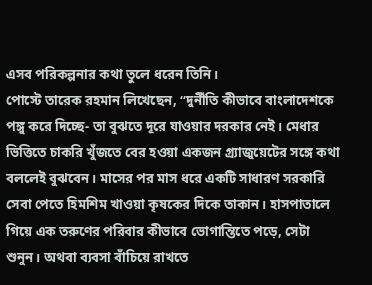এসব পরিকল্পনার কথা তুলে ধরেন তিনি।
পোস্টে তারেক রহমান লিখেছেন, “দুর্নীতি কীভাবে বাংলাদেশকে পঙ্গু করে দিচ্ছে- তা বুঝতে দূরে যাওয়ার দরকার নেই। মেধার ভিত্তিতে চাকরি খুঁজতে বের হওয়া একজন গ্র্যাজুয়েটের সঙ্গে কথা বললেই বুঝবেন। মাসের পর মাস ধরে একটি সাধারণ সরকারি সেবা পেতে হিমশিম খাওয়া কৃষকের দিকে তাকান। হাসপাতালে গিয়ে এক তরুণের পরিবার কীভাবে ভোগান্তিতে পড়ে, সেটা শুনুন। অথবা ব্যবসা বাঁচিয়ে রাখতে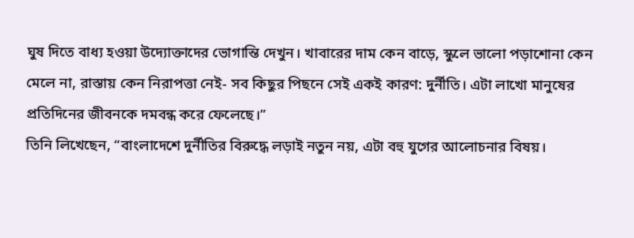ঘুষ দিতে বাধ্য হওয়া উদ্যোক্তাদের ভোগান্তি দেখুন। খাবারের দাম কেন বাড়ে, স্কুলে ভালো পড়াশোনা কেন মেলে না, রাস্তায় কেন নিরাপত্তা নেই- সব কিছুর পিছনে সেই একই কারণ: দুর্নীতি। এটা লাখো মানুষের প্রতিদিনের জীবনকে দমবন্ধ করে ফেলেছে।”
তিনি লিখেছেন, “বাংলাদেশে দুর্নীতির বিরুদ্ধে লড়াই নতুন নয়, এটা বহু যুগের আলোচনার বিষয়।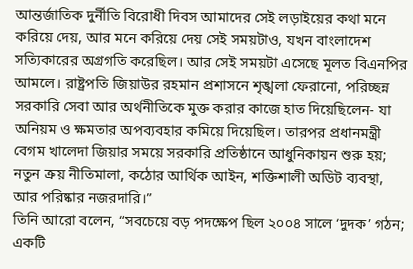আন্তর্জাতিক দুর্নীতি বিরোধী দিবস আমাদের সেই লড়াইয়ের কথা মনে করিয়ে দেয়, আর মনে করিয়ে দেয় সেই সময়টাও, যখন বাংলাদেশ সত্যিকারের অগ্রগতি করেছিল। আর সেই সময়টা এসেছে মূলত বিএনপির আমলে। রাষ্ট্রপতি জিয়াউর রহমান প্রশাসনে শৃঙ্খলা ফেরানো, পরিচ্ছন্ন সরকারি সেবা আর অর্থনীতিকে মুক্ত করার কাজে হাত দিয়েছিলেন- যা অনিয়ম ও ক্ষমতার অপব্যবহার কমিয়ে দিয়েছিল। তারপর প্রধানমন্ত্রী বেগম খালেদা জিয়ার সময়ে সরকারি প্রতিষ্ঠানে আধুনিকায়ন শুরু হয়; নতুন ক্রয় নীতিমালা, কঠোর আর্থিক আইন, শক্তিশালী অডিট ব্যবস্থা, আর পরিষ্কার নজরদারি।”
তিনি আরো বলেন, “সবচেয়ে বড় পদক্ষেপ ছিল ২০০৪ সালে ‘দুদক’ গঠন; একটি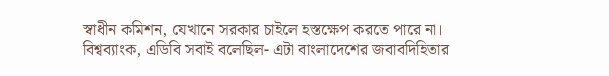স্বাধীন কমিশন, যেখানে সরকার চাইলে হস্তক্ষেপ করতে পারে না। বিশ্বব্যাংক, এডিবি সবাই বলেছিল- এটা বাংলাদেশের জবাবদিহিতার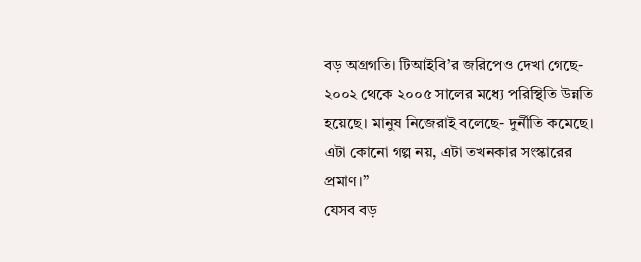বড় অগ্রগতি। টিআইবি’র জরিপেও দেখা গেছে- ২০০২ থেকে ২০০৫ সালের মধ্যে পরিস্থিতি উন্নতি হয়েছে। মানুষ নিজেরাই বলেছে- দুর্নীতি কমেছে। এটা কোনো গল্প নয়, এটা তখনকার সংস্কারের প্রমাণ।”
যেসব বড়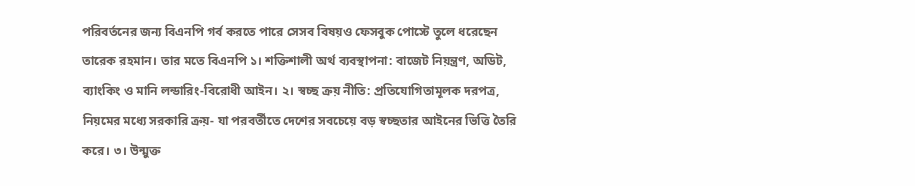পরিবর্তনের জন্য বিএনপি গর্ব করতে পারে সেসব বিষয়ও ফেসবুক পোস্টে তুলে ধরেছেন তারেক রহমান। তার মতে বিএনপি ১। শক্তিশালী অর্থ ব্যবস্থাপনা: বাজেট নিয়ন্ত্রণ, অডিট, ব্যাংকিং ও মানি লন্ডারিং-বিরোধী আইন। ২। স্বচ্ছ ক্রয় নীতি: প্রতিযোগিতামূলক দরপত্র, নিয়মের মধ্যে সরকারি ক্রয়- যা পরবর্তীতে দেশের সবচেয়ে বড় স্বচ্ছতার আইনের ভিত্তি তৈরি করে। ৩। উন্মুক্ত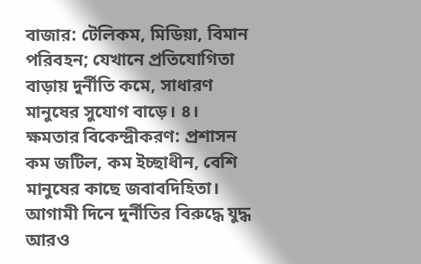বাজার: টেলিকম, মিডিয়া, বিমান পরিবহন; যেখানে প্রতিযোগিতা বাড়ায় দুর্নীতি কমে, সাধারণ মানুষের সুযোগ বাড়ে। ৪। ক্ষমতার বিকেন্দ্রীকরণ: প্রশাসন কম জটিল, কম ইচ্ছাধীন, বেশি মানুষের কাছে জবাবদিহিতা।
আগামী দিনে দুর্নীতির বিরুদ্ধে যুদ্ধ আরও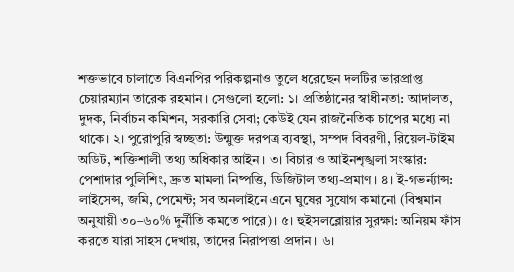শক্তভাবে চালাতে বিএনপির পরিকল্পনাও তুলে ধরেছেন দলটির ভারপ্রাপ্ত চেয়ারম্যান তারেক রহমান। সেগুলো হলো: ১। প্রতিষ্ঠানের স্বাধীনতা: আদালত, দুদক, নির্বাচন কমিশন, সরকারি সেবা; কেউই যেন রাজনৈতিক চাপের মধ্যে না থাকে। ২। পুরোপুরি স্বচ্ছতা: উন্মুক্ত দরপত্র ব্যবস্থা, সম্পদ বিবরণী, রিয়েল-টাইম অডিট, শক্তিশালী তথ্য অধিকার আইন। ৩। বিচার ও আইনশৃঙ্খলা সংস্কার: পেশাদার পুলিশিং, দ্রুত মামলা নিষ্পত্তি, ডিজিটাল তথ্য-প্রমাণ। ৪। ই-গভর্ন্যান্স: লাইসেন্স, জমি, পেমেন্ট; সব অনলাইনে এনে ঘুষের সুযোগ কমানো (বিশ্বমান অনুযায়ী ৩০–৬০% দুর্নীতি কমতে পারে)। ৫। হুইসলব্লোয়ার সুরক্ষা: অনিয়ম ফাঁস করতে যারা সাহস দেখায়, তাদের নিরাপত্তা প্রদান। ৬।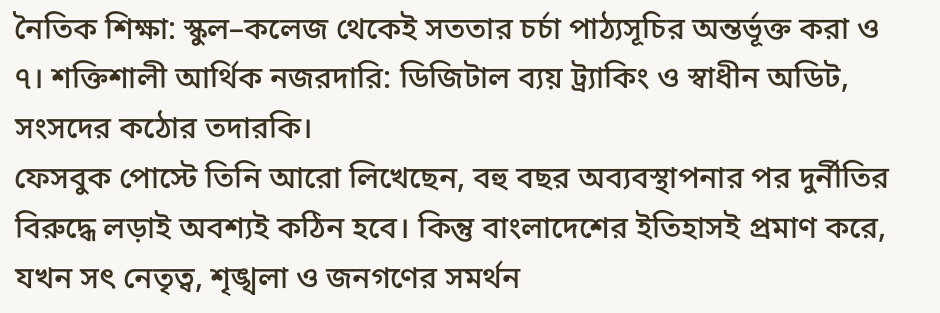নৈতিক শিক্ষা: স্কুল–কলেজ থেকেই সততার চর্চা পাঠ্যসূচির অন্তর্ভূক্ত করা ও ৭। শক্তিশালী আর্থিক নজরদারি: ডিজিটাল ব্যয় ট্র্যাকিং ও স্বাধীন অডিট, সংসদের কঠোর তদারকি।
ফেসবুক পোস্টে তিনি আরো লিখেছেন, বহু বছর অব্যবস্থাপনার পর দুর্নীতির বিরুদ্ধে লড়াই অবশ্যই কঠিন হবে। কিন্তু বাংলাদেশের ইতিহাসই প্রমাণ করে, যখন সৎ নেতৃত্ব, শৃঙ্খলা ও জনগণের সমর্থন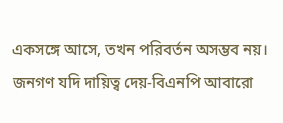একসঙ্গে আসে, তখন পরিবর্তন অসম্ভব নয়। জনগণ যদি দায়িত্ব দেয়-বিএনপি আবারো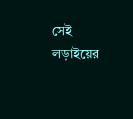সেই লড়াইয়ের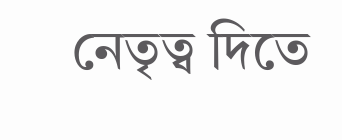নেতৃত্ব দিতে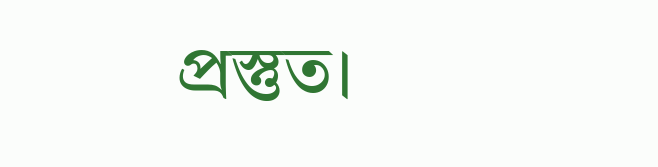প্রস্তুত।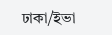ঢাকা/ইভা